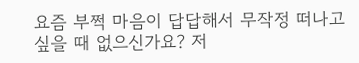요즘 부쩍 마음이 답답해서 무작정 떠나고 싶을 때 없으신가요? 저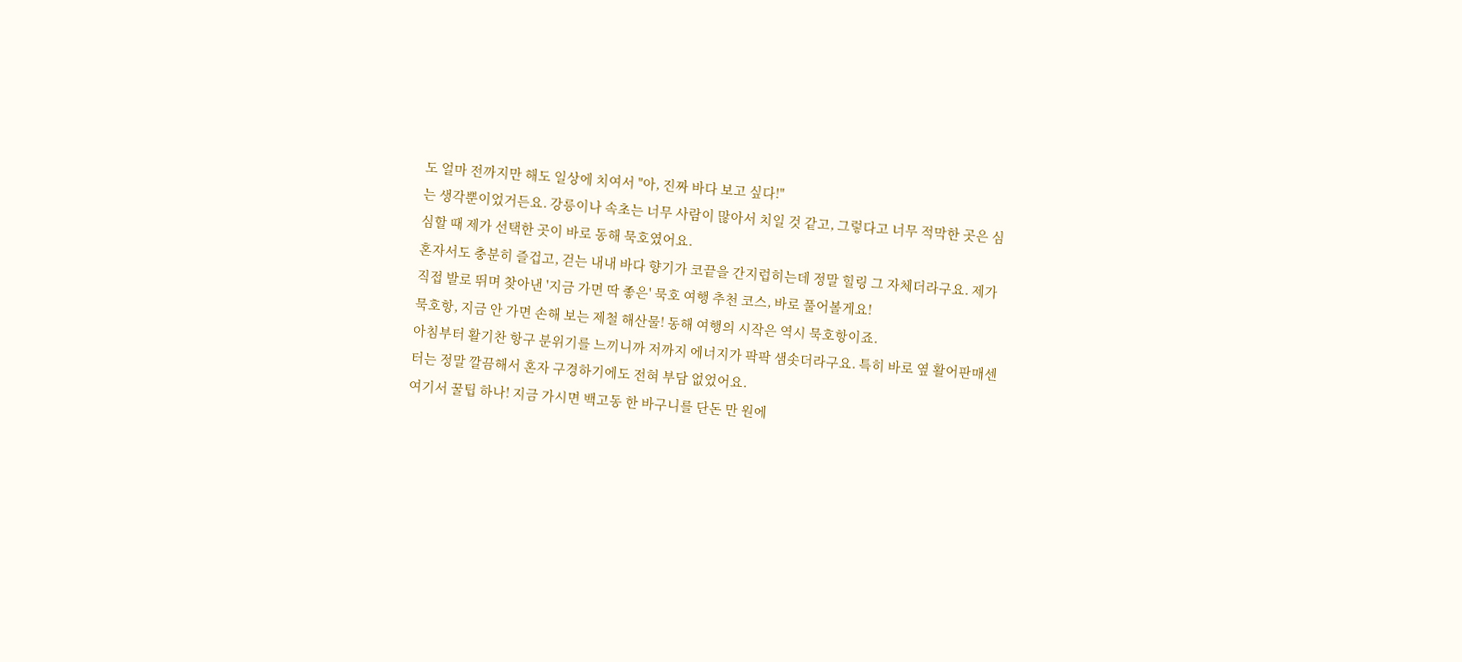도 얼마 전까지만 해도 일상에 치여서 "아, 진짜 바다 보고 싶다!"
는 생각뿐이었거든요. 강릉이나 속초는 너무 사람이 많아서 치일 것 같고, 그렇다고 너무 적막한 곳은 심심할 때 제가 선택한 곳이 바로 동해 묵호였어요.
혼자서도 충분히 즐겁고, 걷는 내내 바다 향기가 코끝을 간지럽히는데 정말 힐링 그 자체더라구요. 제가 직접 발로 뛰며 찾아낸 '지금 가면 딱 좋은' 묵호 여행 추천 코스, 바로 풀어볼게요!
묵호항, 지금 안 가면 손해 보는 제철 해산물! 동해 여행의 시작은 역시 묵호항이죠.
아침부터 활기찬 항구 분위기를 느끼니까 저까지 에너지가 팍팍 샘솟더라구요. 특히 바로 옆 활어판매센터는 정말 깔끔해서 혼자 구경하기에도 전혀 부담 없었어요.
여기서 꿀팁 하나! 지금 가시면 백고동 한 바구니를 단돈 만 원에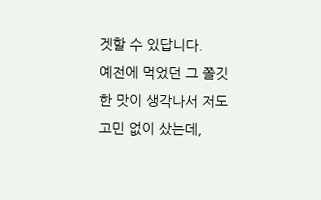겟할 수 있답니다.
예전에 먹었던 그 쫄깃한 맛이 생각나서 저도 고민 없이 샀는데,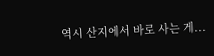역시 산지에서 바로 사는 게...